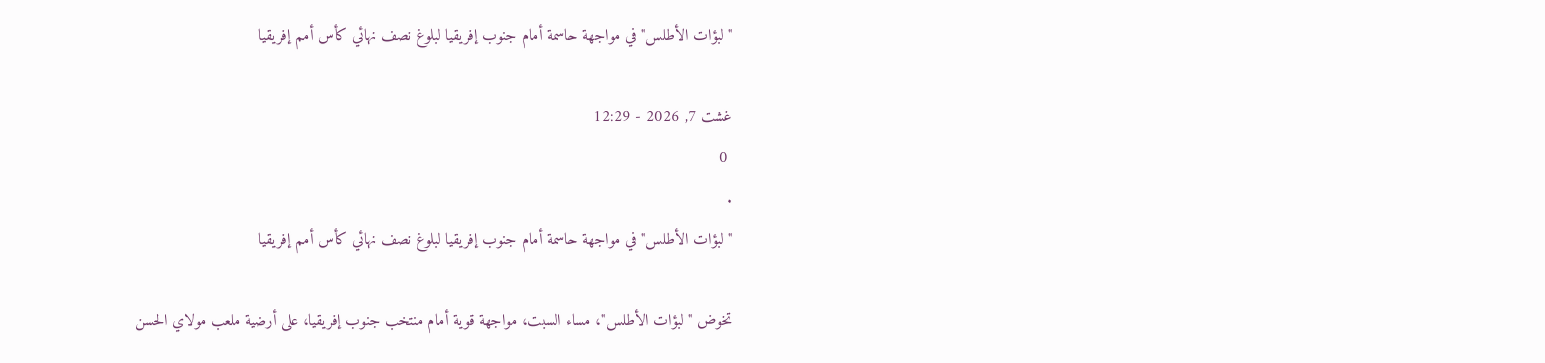"لبؤات الأطلس" في مواجهة حاسمة أمام جنوب إفريقيا لبلوغ نصف نهائي كأس أمم إفريقيا

غشت 7, 2026 - 12:29
 0
.
"لبؤات الأطلس" في مواجهة حاسمة أمام جنوب إفريقيا لبلوغ نصف نهائي كأس أمم إفريقيا

تخوض "لبؤات الأطلس"، مساء السبت، مواجهة قوية أمام منتخب جنوب إفريقيا، على أرضية ملعب مولاي الحسن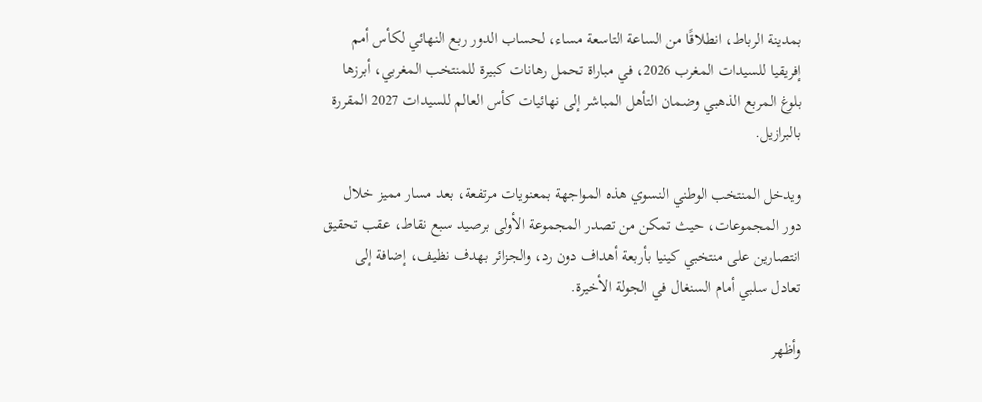بمدينة الرباط، انطلاقًا من الساعة التاسعة مساء، لحساب الدور ربع النهائي لكأس أمم إفريقيا للسيدات المغرب 2026، في مباراة تحمل رهانات كبيرة للمنتخب المغربي، أبرزها بلوغ المربع الذهبي وضمان التأهل المباشر إلى نهائيات كأس العالم للسيدات 2027 المقررة بالبرازيل.

ويدخل المنتخب الوطني النسوي هذه المواجهة بمعنويات مرتفعة، بعد مسار مميز خلال دور المجموعات، حيث تمكن من تصدر المجموعة الأولى برصيد سبع نقاط، عقب تحقيق انتصارين على منتخبي كينيا بأربعة أهداف دون رد، والجزائر بهدف نظيف، إضافة إلى تعادل سلبي أمام السنغال في الجولة الأخيرة.

وأظهر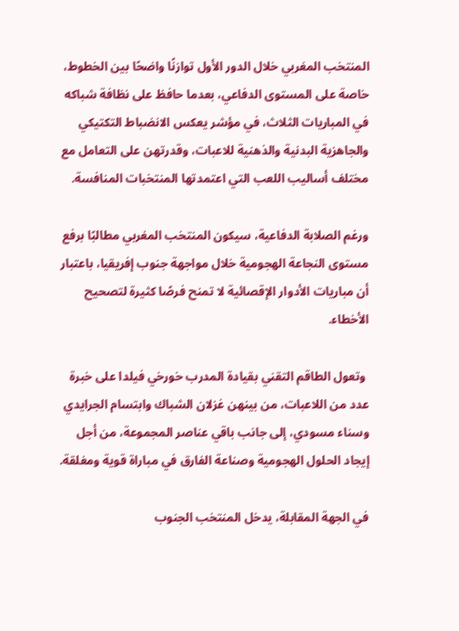المنتخب المغربي خلال الدور الأول توازنًا واضحًا بين الخطوط، خاصة على المستوى الدفاعي، بعدما حافظ على نظافة شباكه في المباريات الثلاث، في مؤشر يعكس الانضباط التكتيكي والجاهزية البدنية والذهنية للاعبات، وقدرتهن على التعامل مع مختلف أساليب اللعب التي اعتمدتها المنتخبات المنافسة.

ورغم الصلابة الدفاعية، سيكون المنتخب المغربي مطالبًا برفع مستوى النجاعة الهجومية خلال مواجهة جنوب إفريقيا، باعتبار أن مباريات الأدوار الإقصائية لا تمنح فرصًا كثيرة لتصحيح الأخطاء.

 وتعول الطاقم التقني بقيادة المدرب خورخي فيلدا على خبرة عدد من اللاعبات، من بينهن غزلان الشباك وابتسام الجرايدي وسناء مسودي، إلى جانب باقي عناصر المجموعة، من أجل إيجاد الحلول الهجومية وصناعة الفارق في مباراة قوية ومغلقة.

في الجهة المقابلة، يدخل المنتخب الجنوب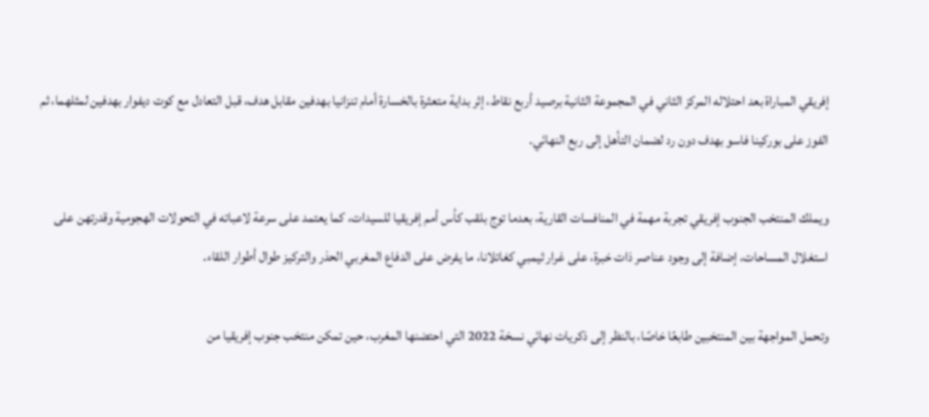إفريقي المباراة بعد احتلاله المركز الثاني في المجموعة الثانية برصيد أربع نقاط، إثر بداية متعثرة بالخسارة أمام تنزانيا بهدفين مقابل هدف، قبل التعادل مع كوت ديفوار بهدفين لمثلهما، ثم الفوز على بوركينا فاسو بهدف دون رد لضمان التأهل إلى ربع النهائي.

ويملك المنتخب الجنوب إفريقي تجربة مهمة في المنافسات القارية، بعدما توج بلقب كأس أمم إفريقيا للسيدات، كما يعتمد على سرعة لاعباته في التحولات الهجومية وقدرتهن على استغلال المساحات، إضافة إلى وجود عناصر ذات خبرة، على غرار ثيمبي كغاتلانا، ما يفرض على الدفاع المغربي الحذر والتركيز طوال أطوار اللقاء.

وتحمل المواجهة بين المنتخبين طابعًا خاصًا، بالنظر إلى ذكريات نهائي نسخة 2022 التي احتضنها المغرب، حين تمكن منتخب جنوب إفريقيا من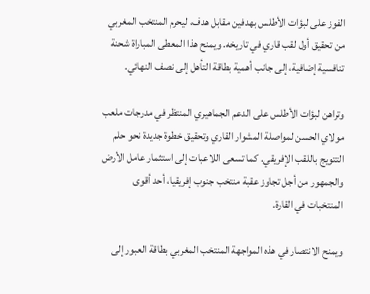الفوز على لبؤات الأطلس بهدفين مقابل هدف، ليحرم المنتخب المغربي من تحقيق أول لقب قاري في تاريخه. ويمنح هذا المعطى المباراة شحنة تنافسية إضافية، إلى جانب أهمية بطاقة التأهل إلى نصف النهائي.

وتراهن لبؤات الأطلس على الدعم الجماهيري المنتظر في مدرجات ملعب مولاي الحسن لمواصلة المشوار القاري وتحقيق خطوة جديدة نحو حلم التتويج باللقب الإفريقي. كما تسعى اللاعبات إلى استثمار عامل الأرض والجمهور من أجل تجاوز عقبة منتخب جنوب إفريقيا، أحد أقوى المنتخبات في القارة.

ويمنح الانتصار في هذه المواجهة المنتخب المغربي بطاقة العبور إلى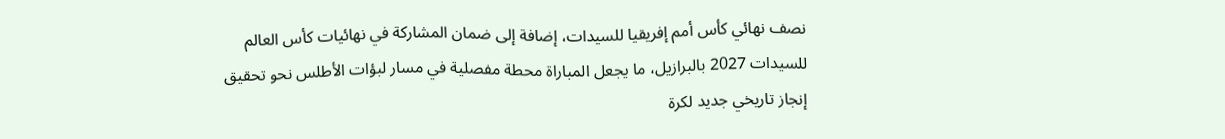نصف نهائي كأس أمم إفريقيا للسيدات، إضافة إلى ضمان المشاركة في نهائيات كأس العالم للسيدات 2027 بالبرازيل، ما يجعل المباراة محطة مفصلية في مسار لبؤات الأطلس نحو تحقيق إنجاز تاريخي جديد لكرة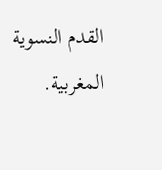القدم النسوية المغربية.